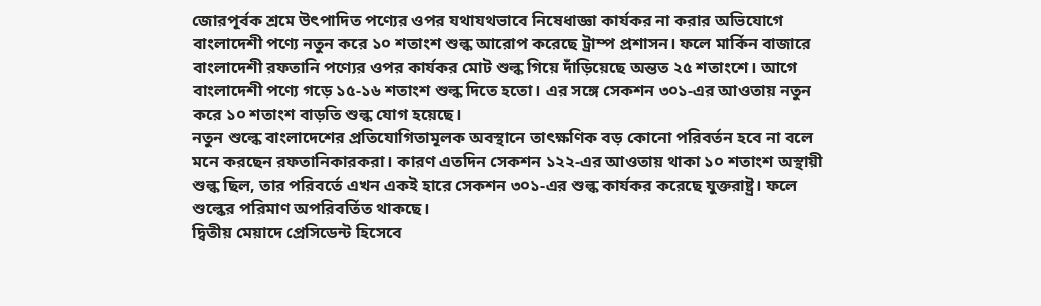জোরপূর্বক শ্রমে উৎপাদিত পণ্যের ওপর যথাযথভাবে নিষেধাজ্ঞা কার্যকর না করার অভিযোগে বাংলাদেশী পণ্যে নতুন করে ১০ শতাংশ শুল্ক আরোপ করেছে ট্রাম্প প্রশাসন। ফলে মার্কিন বাজারে বাংলাদেশী রফতানি পণ্যের ওপর কার্যকর মোট শুল্ক গিয়ে দাঁড়িয়েছে অন্তত ২৫ শতাংশে। আগে বাংলাদেশী পণ্যে গড়ে ১৫-১৬ শতাংশ শুল্ক দিতে হতো। এর সঙ্গে সেকশন ৩০১-এর আওতায় নতুন করে ১০ শতাংশ বাড়তি শুল্ক যোগ হয়েছে।
নতুন শুল্কে বাংলাদেশের প্রতিযোগিতামূলক অবস্থানে তাৎক্ষণিক বড় কোনো পরিবর্তন হবে না বলে মনে করছেন রফতানিকারকরা। কারণ এতদিন সেকশন ১২২-এর আওতায় থাকা ১০ শতাংশ অস্থায়ী শুল্ক ছিল, তার পরিবর্তে এখন একই হারে সেকশন ৩০১-এর শুল্ক কার্যকর করেছে যুক্তরাষ্ট্র। ফলে শুল্কের পরিমাণ অপরিবর্তিত থাকছে।
দ্বিতীয় মেয়াদে প্রেসিডেন্ট হিসেবে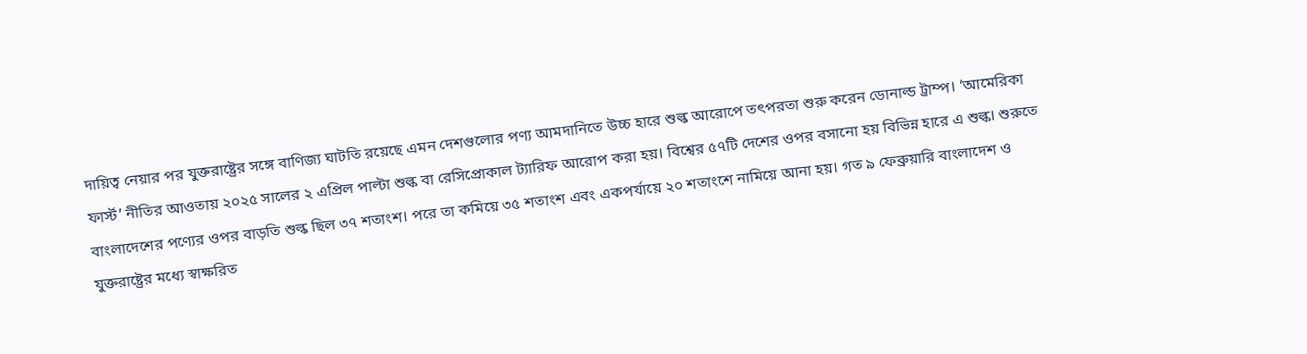দায়িত্ব নেয়ার পর যুক্তরাষ্ট্রের সঙ্গে বাণিজ্য ঘাটতি রয়েছে এমন দেশগুলোর পণ্য আমদানিতে উচ্চ হারে শুল্ক আরোপে তৎপরতা শুরু করেন ডোনাল্ড ট্রাম্প। ‘আমেরিকা ফার্স্ট’ নীতির আওতায় ২০২৫ সালের ২ এপ্রিল পাল্টা শুল্ক বা রেসিপ্রোকাল ট্যারিফ আরোপ করা হয়। বিশ্বের ৫৭টি দেশের ওপর বসানো হয় বিভিন্ন হারে এ শুল্ক। শুরুতে বাংলাদেশের পণ্যের ওপর বাড়তি শুল্ক ছিল ৩৭ শতাংশ। পরে তা কমিয়ে ৩৫ শতাংশ এবং একপর্যায়ে ২০ শতাংশে নামিয়ে আনা হয়। গত ৯ ফেব্রুয়ারি বাংলাদেশ ও যুক্তরাষ্ট্রের মধ্যে স্বাক্ষরিত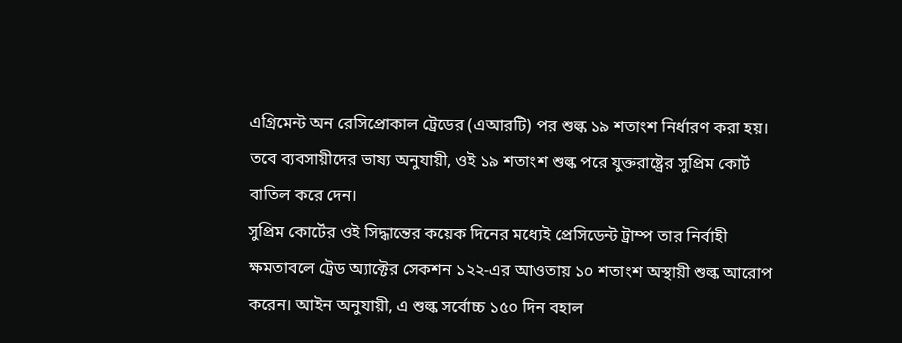এগ্রিমেন্ট অন রেসিপ্রোকাল ট্রেডের (এআরটি) পর শুল্ক ১৯ শতাংশ নির্ধারণ করা হয়। তবে ব্যবসায়ীদের ভাষ্য অনুযায়ী, ওই ১৯ শতাংশ শুল্ক পরে যুক্তরাষ্ট্রের সুপ্রিম কোর্ট বাতিল করে দেন।
সুপ্রিম কোর্টের ওই সিদ্ধান্তের কয়েক দিনের মধ্যেই প্রেসিডেন্ট ট্রাম্প তার নির্বাহী ক্ষমতাবলে ট্রেড অ্যাক্টের সেকশন ১২২-এর আওতায় ১০ শতাংশ অস্থায়ী শুল্ক আরোপ করেন। আইন অনুযায়ী, এ শুল্ক সর্বোচ্চ ১৫০ দিন বহাল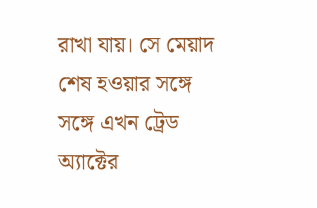রাখা যায়। সে মেয়াদ শেষ হওয়ার সঙ্গে সঙ্গে এখন ট্রেড অ্যাক্টের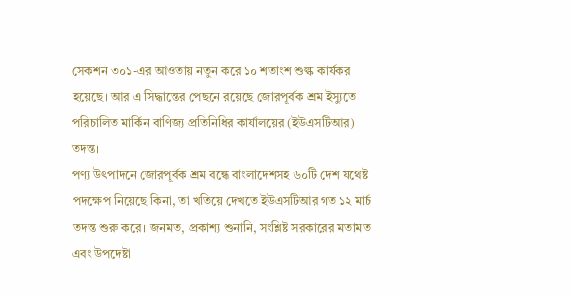সেকশন ৩০১-এর আওতায় নতুন করে ১০ শতাংশ শুল্ক কার্যকর হয়েছে। আর এ সিদ্ধান্তের পেছনে রয়েছে জোরপূর্বক শ্রম ইস্যুতে পরিচালিত মার্কিন বাণিজ্য প্রতিনিধির কার্যালয়ের (ইউএসটিআর) তদন্ত।
পণ্য উৎপাদনে জোরপূর্বক শ্রম বন্ধে বাংলাদেশসহ ৬০টি দেশ যথেষ্ট পদক্ষেপ নিয়েছে কিনা, তা খতিয়ে দেখতে ইউএসটিআর গত ১২ মার্চ তদন্ত শুরু করে। জনমত, প্রকাশ্য শুনানি, সংশ্লিষ্ট সরকারের মতামত এবং উপদেষ্টা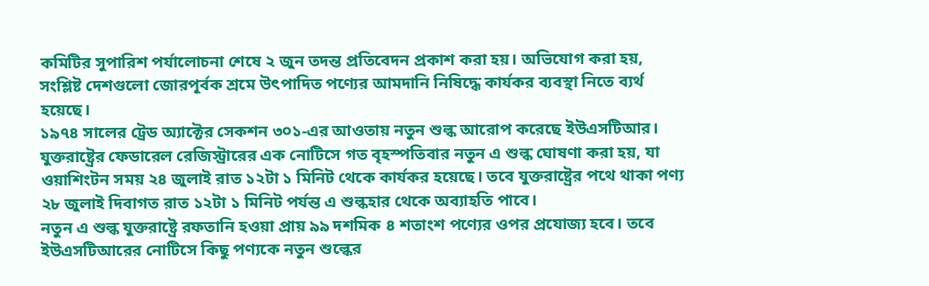কমিটির সুপারিশ পর্যালোচনা শেষে ২ জুন তদন্ত প্রতিবেদন প্রকাশ করা হয়। অভিযোগ করা হয়, সংশ্লিষ্ট দেশগুলো জোরপূর্বক শ্রমে উৎপাদিত পণ্যের আমদানি নিষিদ্ধে কার্যকর ব্যবস্থা নিতে ব্যর্থ হয়েছে।
১৯৭৪ সালের ট্রেড অ্যাক্টের সেকশন ৩০১-এর আওতায় নতুন শুল্ক আরোপ করেছে ইউএসটিআর। যুক্তরাষ্ট্রের ফেডারেল রেজিস্ট্রারের এক নোটিসে গত বৃহস্পতিবার নতুন এ শুল্ক ঘোষণা করা হয়, যা ওয়াশিংটন সময় ২৪ জুলাই রাত ১২টা ১ মিনিট থেকে কার্যকর হয়েছে। তবে যুক্তরাষ্ট্রের পথে থাকা পণ্য ২৮ জুলাই দিবাগত রাত ১২টা ১ মিনিট পর্যন্ত এ শুল্কহার থেকে অব্যাহতি পাবে।
নতুন এ শুল্ক যুক্তরাষ্ট্রে রফতানি হওয়া প্রায় ৯৯ দশমিক ৪ শতাংশ পণ্যের ওপর প্রযোজ্য হবে। তবে ইউএসটিআরের নোটিসে কিছু পণ্যকে নতুন শুল্কের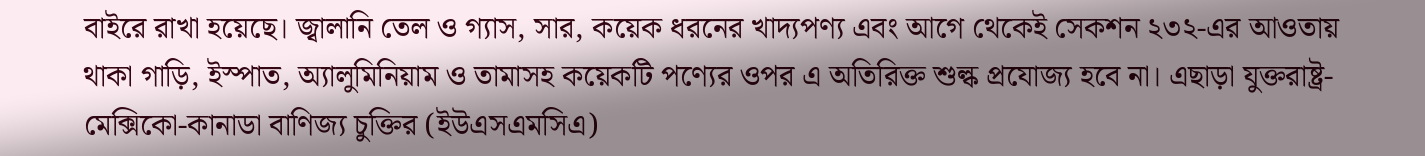বাইরে রাখা হয়েছে। জ্বালানি তেল ও গ্যাস, সার, কয়েক ধরনের খাদ্যপণ্য এবং আগে থেকেই সেকশন ২৩২-এর আওতায় থাকা গাড়ি, ইস্পাত, অ্যালুমিনিয়াম ও তামাসহ কয়েকটি পণ্যের ওপর এ অতিরিক্ত শুল্ক প্রযোজ্য হবে না। এছাড়া যুক্তরাষ্ট্র-মেক্সিকো-কানাডা বাণিজ্য চুক্তির (ইউএসএমসিএ)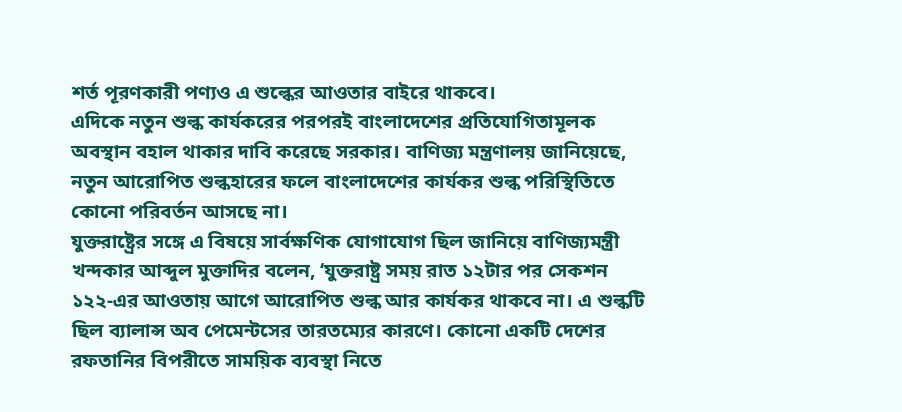শর্ত পূরণকারী পণ্যও এ শুল্কের আওতার বাইরে থাকবে।
এদিকে নতুন শুল্ক কার্যকরের পরপরই বাংলাদেশের প্রতিযোগিতামূলক অবস্থান বহাল থাকার দাবি করেছে সরকার। বাণিজ্য মন্ত্রণালয় জানিয়েছে, নতুন আরোপিত শুল্কহারের ফলে বাংলাদেশের কার্যকর শুল্ক পরিস্থিতিতে কোনো পরিবর্তন আসছে না।
যুক্তরাষ্ট্রের সঙ্গে এ বিষয়ে সার্বক্ষণিক যোগাযোগ ছিল জানিয়ে বাণিজ্যমন্ত্রী খন্দকার আব্দুল মুক্তাদির বলেন, ‘যুক্তরাষ্ট্র সময় রাত ১২টার পর সেকশন ১২২-এর আওতায় আগে আরোপিত শুল্ক আর কার্যকর থাকবে না। এ শুল্কটি ছিল ব্যালান্স অব পেমেন্টসের তারতম্যের কারণে। কোনো একটি দেশের রফতানির বিপরীতে সাময়িক ব্যবস্থা নিতে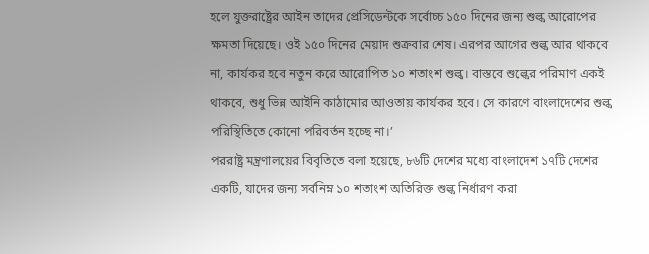হলে যুক্তরাষ্ট্রের আইন তাদের প্রেসিডেন্টকে সর্বোচ্চ ১৫০ দিনের জন্য শুল্ক আরোপের ক্ষমতা দিয়েছে। ওই ১৫০ দিনের মেয়াদ শুক্রবার শেষ। এরপর আগের শুল্ক আর থাকবে না, কার্যকর হবে নতুন করে আরোপিত ১০ শতাংশ শুল্ক। বাস্তবে শুল্কের পরিমাণ একই থাকবে, শুধু ভিন্ন আইনি কাঠামোর আওতায় কার্যকর হবে। সে কারণে বাংলাদেশের শুল্ক পরিস্থিতিতে কোনো পরিবর্তন হচ্ছে না।’
পররাষ্ট্র মন্ত্রণালয়ের বিবৃতিতে বলা হয়েছে, ৮৬টি দেশের মধ্যে বাংলাদেশ ১৭টি দেশের একটি, যাদের জন্য সর্বনিম্ন ১০ শতাংশ অতিরিক্ত শুল্ক নির্ধারণ করা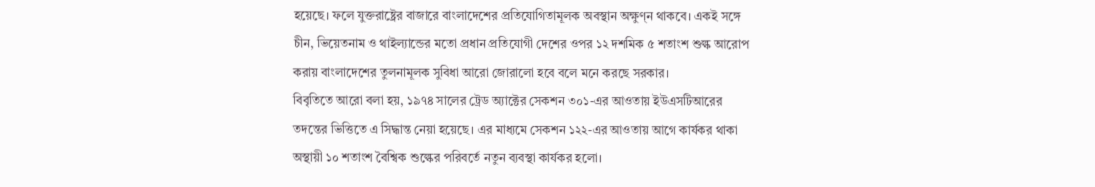হয়েছে। ফলে যুক্তরাষ্ট্রের বাজারে বাংলাদেশের প্রতিযোগিতামূলক অবস্থান অক্ষুণ্ন থাকবে। একই সঙ্গে চীন, ভিয়েতনাম ও থাইল্যান্ডের মতো প্রধান প্রতিযোগী দেশের ওপর ১২ দশমিক ৫ শতাংশ শুল্ক আরোপ করায় বাংলাদেশের তুলনামূলক সুবিধা আরো জোরালো হবে বলে মনে করছে সরকার।
বিবৃতিতে আরো বলা হয়, ১৯৭৪ সালের ট্রেড অ্যাক্টের সেকশন ৩০১-এর আওতায় ইউএসটিআরের তদন্তের ভিত্তিতে এ সিদ্ধান্ত নেয়া হয়েছে। এর মাধ্যমে সেকশন ১২২-এর আওতায় আগে কার্যকর থাকা অস্থায়ী ১০ শতাংশ বৈশ্বিক শুল্কের পরিবর্তে নতুন ব্যবস্থা কার্যকর হলো।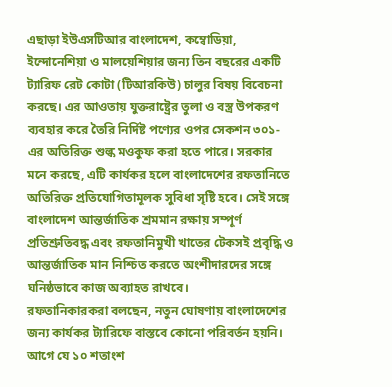এছাড়া ইউএসটিআর বাংলাদেশ, কম্বোডিয়া, ইন্দোনেশিয়া ও মালয়েশিয়ার জন্য তিন বছরের একটি ট্যারিফ রেট কোটা (টিআরকিউ) চালুর বিষয় বিবেচনা করছে। এর আওতায় যুক্তরাষ্ট্রের তুলা ও বস্ত্র উপকরণ ব্যবহার করে তৈরি নির্দিষ্ট পণ্যের ওপর সেকশন ৩০১-এর অতিরিক্ত শুল্ক মওকুফ করা হতে পারে। সরকার মনে করছে, এটি কার্যকর হলে বাংলাদেশের রফতানিতে অতিরিক্ত প্রতিযোগিতামূলক সুবিধা সৃষ্টি হবে। সেই সঙ্গে বাংলাদেশ আন্তর্জাতিক শ্রমমান রক্ষায় সম্পূর্ণ প্রতিশ্রুতিবদ্ধ এবং রফতানিমুখী খাতের টেকসই প্রবৃদ্ধি ও আন্তর্জাতিক মান নিশ্চিত করতে অংশীদারদের সঙ্গে ঘনিষ্ঠভাবে কাজ অব্যাহত রাখবে।
রফতানিকারকরা বলছেন, নতুন ঘোষণায় বাংলাদেশের জন্য কার্যকর ট্যারিফে বাস্তবে কোনো পরিবর্তন হয়নি। আগে যে ১০ শতাংশ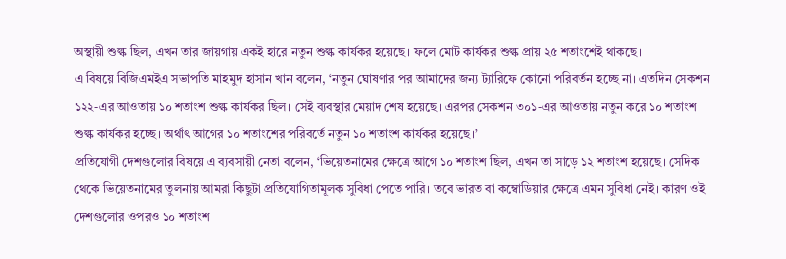অস্থায়ী শুল্ক ছিল, এখন তার জায়গায় একই হারে নতুন শুল্ক কার্যকর হয়েছে। ফলে মোট কার্যকর শুল্ক প্রায় ২৫ শতাংশেই থাকছে।
এ বিষয়ে বিজিএমইএ সভাপতি মাহমুদ হাসান খান বলেন, ‘নতুন ঘোষণার পর আমাদের জন্য ট্যারিফে কোনো পরিবর্তন হচ্ছে না। এতদিন সেকশন ১২২-এর আওতায় ১০ শতাংশ শুল্ক কার্যকর ছিল। সেই ব্যবস্থার মেয়াদ শেষ হয়েছে। এরপর সেকশন ৩০১-এর আওতায় নতুন করে ১০ শতাংশ শুল্ক কার্যকর হচ্ছে। অর্থাৎ আগের ১০ শতাংশের পরিবর্তে নতুন ১০ শতাংশ কার্যকর হয়েছে।’
প্রতিযোগী দেশগুলোর বিষয়ে এ ব্যবসায়ী নেতা বলেন, ‘ভিয়েতনামের ক্ষেত্রে আগে ১০ শতাংশ ছিল, এখন তা সাড়ে ১২ শতাংশ হয়েছে। সেদিক থেকে ভিয়েতনামের তুলনায় আমরা কিছুটা প্রতিযোগিতামূলক সুবিধা পেতে পারি। তবে ভারত বা কম্বোডিয়ার ক্ষেত্রে এমন সুবিধা নেই। কারণ ওই দেশগুলোর ওপরও ১০ শতাংশ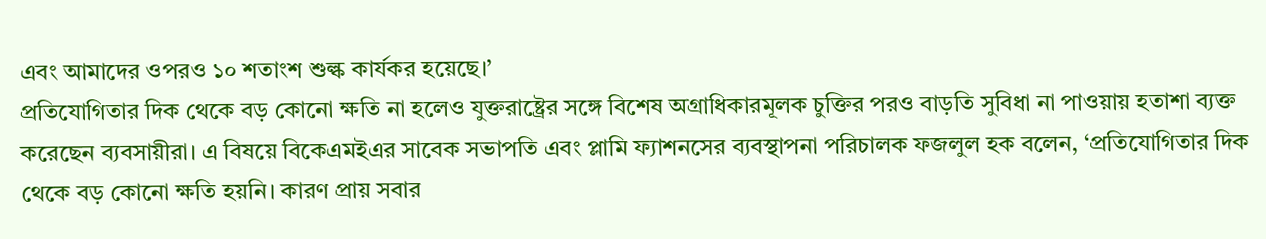এবং আমাদের ওপরও ১০ শতাংশ শুল্ক কার্যকর হয়েছে।’
প্রতিযোগিতার দিক থেকে বড় কোনো ক্ষতি না হলেও যুক্তরাষ্ট্রের সঙ্গে বিশেষ অগ্রাধিকারমূলক চুক্তির পরও বাড়তি সুবিধা না পাওয়ায় হতাশা ব্যক্ত করেছেন ব্যবসায়ীরা। এ বিষয়ে বিকেএমইএর সাবেক সভাপতি এবং প্লামি ফ্যাশনসের ব্যবস্থাপনা পরিচালক ফজলুল হক বলেন, ‘প্রতিযোগিতার দিক থেকে বড় কোনো ক্ষতি হয়নি। কারণ প্রায় সবার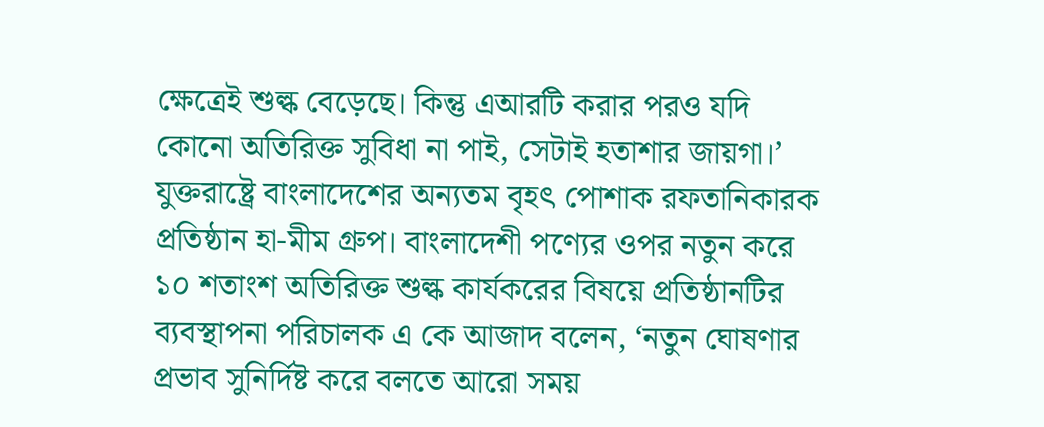ক্ষেত্রেই শুল্ক বেড়েছে। কিন্তু এআরটি করার পরও যদি কোনো অতিরিক্ত সুবিধা না পাই, সেটাই হতাশার জায়গা।’
যুক্তরাষ্ট্রে বাংলাদেশের অন্যতম বৃহৎ পোশাক রফতানিকারক প্রতিষ্ঠান হা-মীম গ্রুপ। বাংলাদেশী পণ্যের ওপর নতুন করে ১০ শতাংশ অতিরিক্ত শুল্ক কার্যকরের বিষয়ে প্রতিষ্ঠানটির ব্যবস্থাপনা পরিচালক এ কে আজাদ বলেন, ‘নতুন ঘোষণার প্রভাব সুনির্দিষ্ট করে বলতে আরো সময়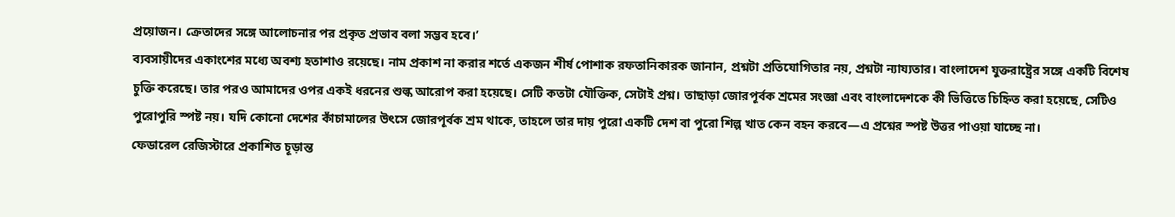প্রয়োজন। ক্রেতাদের সঙ্গে আলোচনার পর প্রকৃত প্রভাব বলা সম্ভব হবে।’
ব্যবসায়ীদের একাংশের মধ্যে অবশ্য হতাশাও রয়েছে। নাম প্রকাশ না করার শর্তে একজন শীর্ষ পোশাক রফতানিকারক জানান, প্রশ্নটা প্রতিযোগিতার নয়, প্রশ্নটা ন্যায্যতার। বাংলাদেশ যুক্তরাষ্ট্রের সঙ্গে একটি বিশেষ চুক্তি করেছে। তার পরও আমাদের ওপর একই ধরনের শুল্ক আরোপ করা হয়েছে। সেটি কতটা যৌক্তিক, সেটাই প্রশ্ন। তাছাড়া জোরপূর্বক শ্রমের সংজ্ঞা এবং বাংলাদেশকে কী ভিত্তিতে চিহ্নিত করা হয়েছে, সেটিও পুরোপুরি স্পষ্ট নয়। যদি কোনো দেশের কাঁচামালের উৎসে জোরপূর্বক শ্রম থাকে, তাহলে তার দায় পুরো একটি দেশ বা পুরো শিল্প খাত কেন বহন করবে—এ প্রশ্নের স্পষ্ট উত্তর পাওয়া যাচ্ছে না।
ফেডারেল রেজিস্টারে প্রকাশিত চূড়ান্ত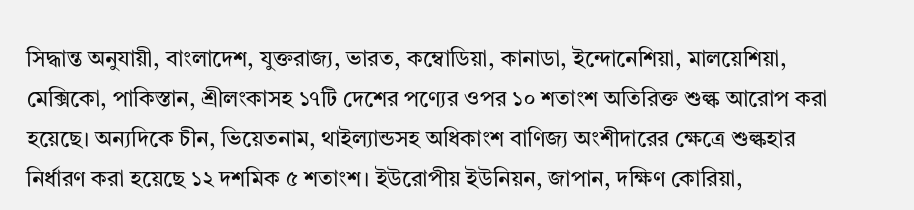সিদ্ধান্ত অনুযায়ী, বাংলাদেশ, যুক্তরাজ্য, ভারত, কম্বোডিয়া, কানাডা, ইন্দোনেশিয়া, মালয়েশিয়া, মেক্সিকো, পাকিস্তান, শ্রীলংকাসহ ১৭টি দেশের পণ্যের ওপর ১০ শতাংশ অতিরিক্ত শুল্ক আরোপ করা হয়েছে। অন্যদিকে চীন, ভিয়েতনাম, থাইল্যান্ডসহ অধিকাংশ বাণিজ্য অংশীদারের ক্ষেত্রে শুল্কহার নির্ধারণ করা হয়েছে ১২ দশমিক ৫ শতাংশ। ইউরোপীয় ইউনিয়ন, জাপান, দক্ষিণ কোরিয়া,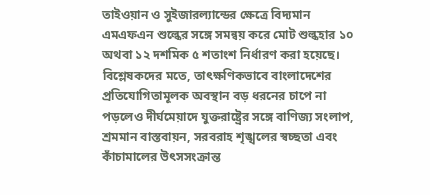তাইওয়ান ও সুইজারল্যান্ডের ক্ষেত্রে বিদ্যমান এমএফএন শুল্কের সঙ্গে সমন্বয় করে মোট শুল্কহার ১০ অথবা ১২ দশমিক ৫ শতাংশ নির্ধারণ করা হয়েছে।
বিশ্লেষকদের মতে, তাৎক্ষণিকভাবে বাংলাদেশের প্রতিযোগিতামূলক অবস্থান বড় ধরনের চাপে না পড়লেও দীর্ঘমেয়াদে যুক্তরাষ্ট্রের সঙ্গে বাণিজ্য সংলাপ, শ্রমমান বাস্তবায়ন, সরবরাহ শৃঙ্খলের স্বচ্ছতা এবং কাঁচামালের উৎসসংক্রান্ত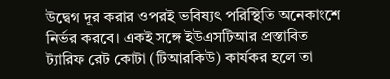উদ্বেগ দূর করার ওপরই ভবিষ্যৎ পরিস্থিতি অনেকাংশে নির্ভর করবে। একই সঙ্গে ইউএসটিআর প্রস্তাবিত ট্যারিফ রেট কোটা (টিআরকিউ) কার্যকর হলে তা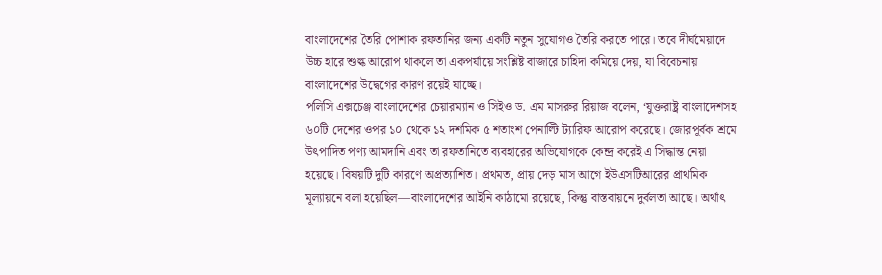বাংলাদেশের তৈরি পোশাক রফতানির জন্য একটি নতুন সুযোগও তৈরি করতে পারে। তবে দীর্ঘমেয়াদে উচ্চ হারে শুল্ক আরোপ থাকলে তা একপর্যায়ে সংশ্লিষ্ট বাজারে চাহিদা কমিয়ে দেয়, যা বিবেচনায় বাংলাদেশের উদ্বেগের কারণ রয়েই যাচ্ছে।
পলিসি এক্সচেঞ্জ বাংলাদেশের চেয়ারম্যান ও সিইও ড. এম মাসরুর রিয়াজ বলেন, ‘যুক্তরাষ্ট্র বাংলাদেশসহ ৬০টি দেশের ওপর ১০ থেকে ১২ দশমিক ৫ শতাংশ পেনাল্টি ট্যারিফ আরোপ করেছে। জোরপূর্বক শ্রমে উৎপাদিত পণ্য আমদানি এবং তা রফতানিতে ব্যবহারের অভিযোগকে কেন্দ্র করেই এ সিদ্ধান্ত নেয়া হয়েছে। বিষয়টি দুটি কারণে অপ্রত্যাশিত। প্রথমত, প্রায় দেড় মাস আগে ইউএসটিআরের প্রাথমিক মূল্যায়নে বলা হয়েছিল—বাংলাদেশের আইনি কাঠামো রয়েছে, কিন্তু বাস্তবায়নে দুর্বলতা আছে। অর্থাৎ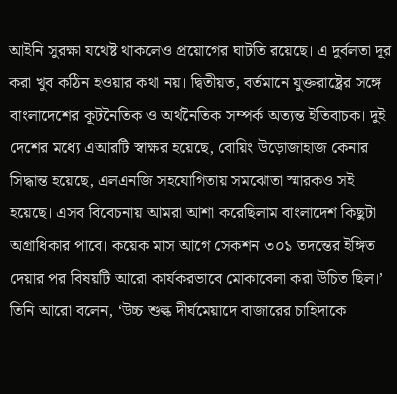আইনি সুরক্ষা যথেষ্ট থাকলেও প্রয়োগের ঘাটতি রয়েছে। এ দুর্বলতা দূর করা খুব কঠিন হওয়ার কথা নয়। দ্বিতীয়ত, বর্তমানে যুক্তরাষ্ট্রের সঙ্গে বাংলাদেশের কূটনৈতিক ও অর্থনৈতিক সম্পর্ক অত্যন্ত ইতিবাচক। দুই দেশের মধ্যে এআরটি স্বাক্ষর হয়েছে, বোয়িং উড়োজাহাজ কেনার সিদ্ধান্ত হয়েছে, এলএনজি সহযোগিতায় সমঝোতা স্মারকও সই হয়েছে। এসব বিবেচনায় আমরা আশা করেছিলাম বাংলাদেশ কিছুটা অগ্রাধিকার পাবে। কয়েক মাস আগে সেকশন ৩০১ তদন্তের ইঙ্গিত দেয়ার পর বিষয়টি আরো কার্যকরভাবে মোকাবেলা করা উচিত ছিল।’
তিনি আরো বলেন, ‘উচ্চ শুল্ক দীর্ঘমেয়াদে বাজারের চাহিদাকে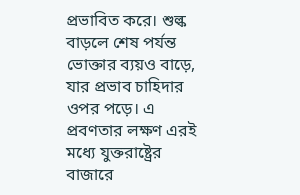প্রভাবিত করে। শুল্ক বাড়লে শেষ পর্যন্ত ভোক্তার ব্যয়ও বাড়ে, যার প্রভাব চাহিদার ওপর পড়ে। এ প্রবণতার লক্ষণ এরই মধ্যে যুক্তরাষ্ট্রের বাজারে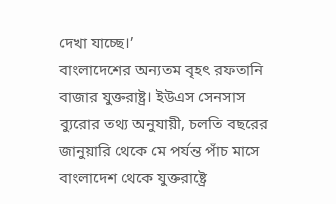দেখা যাচ্ছে।’
বাংলাদেশের অন্যতম বৃহৎ রফতানি বাজার যুক্তরাষ্ট্র। ইউএস সেনসাস ব্যুরোর তথ্য অনুযায়ী, চলতি বছরের জানুয়ারি থেকে মে পর্যন্ত পাঁচ মাসে বাংলাদেশ থেকে যুক্তরাষ্ট্রে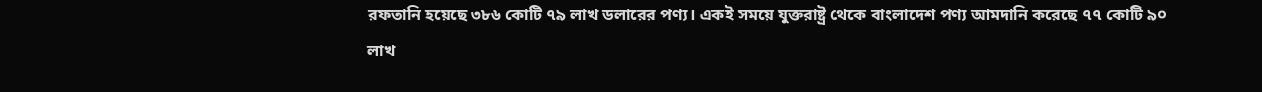রফতানি হয়েছে ৩৮৬ কোটি ৭৯ লাখ ডলারের পণ্য। একই সময়ে যুক্তরাষ্ট্র থেকে বাংলাদেশ পণ্য আমদানি করেছে ৭৭ কোটি ৯০ লাখ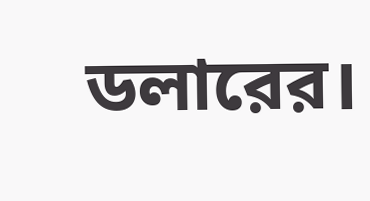ডলারের।